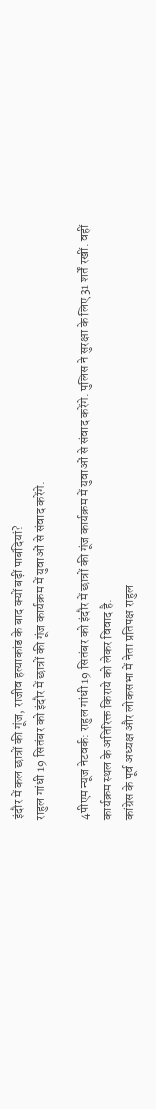इंदौर में कल छात्रों की गूंज, राजीव हत्याकांड के बाद क्यों बढ़ीं पाबंदियां?
राहुल गांधी 19 सितंबर को इंदौर में छात्रों की गूंज कार्यक्रम में युवाओं से संवाद करेंगे.

4पीएम न्यूज नेटवर्क: राहुल गांधी 19 सितंबर को इंदौर में छात्रों की गूंज कार्यक्रम में युवाओं से संवाद करेंगे. पुलिस ने सुरक्षा के लिए 31 शर्तें रखीं. वहीं कार्यक्रम स्थल के अतिरिक्त किराये को लेकर विवाद है.
कांग्रेस के पूर्व अध्यक्ष और लोकसभा में नेता प्रतिपक्ष राहुल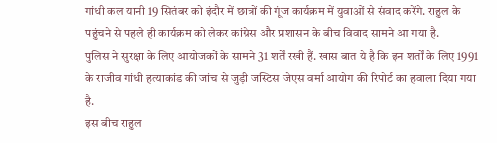गांधी कल यानी 19 सितंबर को इंदौर में छात्रों की गूंज कार्यक्रम में युवाओं से संवाद करेंगे. राहुल के पहुंचने से पहले ही कार्यक्रम को लेकर कांग्रेस और प्रशासन के बीच विवाद सामने आ गया है.
पुलिस ने सुरक्षा के लिए आयोजकों के सामने 31 शर्तें रखी हैं. खास बात ये है कि इन शर्तों के लिए 1991 के राजीव गांधी हत्याकांड की जांच से जुड़ी जस्टिस जेएस वर्मा आयोग की रिपोर्ट का हवाला दिया गया है.
इस बीच राहुल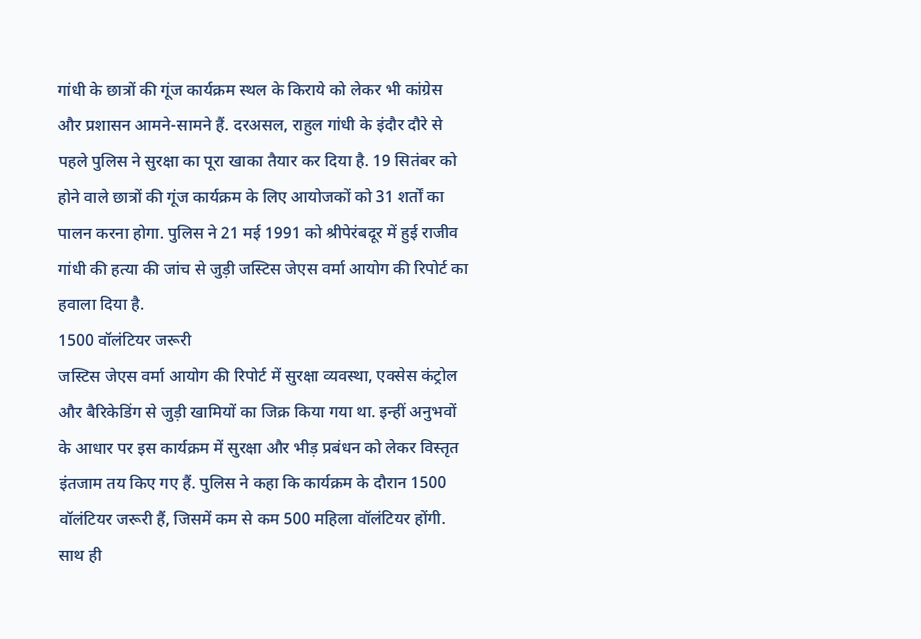गांधी के छात्रों की गूंज कार्यक्रम स्थल के किराये को लेकर भी कांग्रेस और प्रशासन आमने-सामने हैं. दरअसल, राहुल गांधी के इंदौर दौरे से पहले पुलिस ने सुरक्षा का पूरा खाका तैयार कर दिया है. 19 सितंबर को होने वाले छात्रों की गूंज कार्यक्रम के लिए आयोजकों को 31 शर्तों का पालन करना होगा. पुलिस ने 21 मई 1991 को श्रीपेरंबदूर में हुई राजीव गांधी की हत्या की जांच से जुड़ी जस्टिस जेएस वर्मा आयोग की रिपोर्ट का हवाला दिया है.
1500 वॉलंटियर जरूरी
जस्टिस जेएस वर्मा आयोग की रिपोर्ट में सुरक्षा व्यवस्था, एक्सेस कंट्रोल और बैरिकेडिंग से जुड़ी खामियों का जिक्र किया गया था. इन्हीं अनुभवों के आधार पर इस कार्यक्रम में सुरक्षा और भीड़ प्रबंधन को लेकर विस्तृत इंतजाम तय किए गए हैं. पुलिस ने कहा कि कार्यक्रम के दौरान 1500 वॉलंटियर जरूरी हैं, जिसमें कम से कम 500 महिला वॉलंटियर होंगी. साथ ही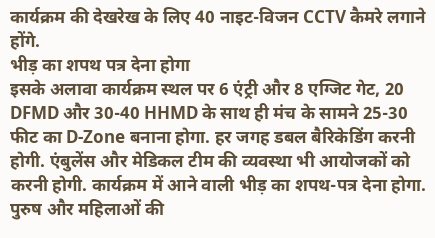कार्यक्रम की देखरेख के लिए 40 नाइट-विजन CCTV कैमरे लगाने होंगे.
भीड़ का शपथ पत्र देना होगा
इसके अलावा कार्यक्रम स्थल पर 6 एंट्री और 8 एग्जिट गेट, 20 DFMD और 30-40 HHMD के साथ ही मंच के सामने 25-30 फीट का D-Zone बनाना होगा. हर जगह डबल बैरिकेडिंग करनी होगी. एंबुलेंस और मेडिकल टीम की व्यवस्था भी आयोजकों को करनी होगी. कार्यक्रम में आने वाली भीड़ का शपथ-पत्र देना होगा. पुरुष और महिलाओं की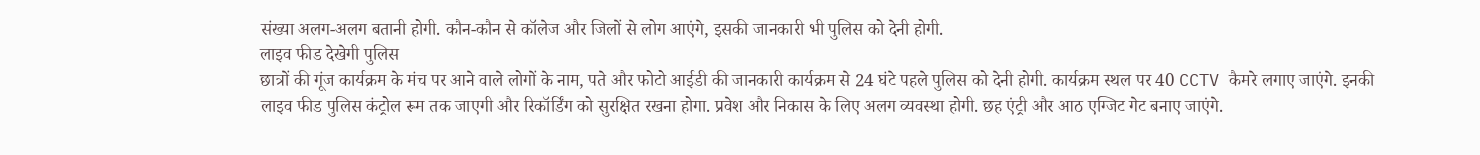संख्या अलग-अलग बतानी होगी. कौन-कौन से कॉलेज और जिलों से लोग आएंगे, इसकी जानकारी भी पुलिस को देनी होगी.
लाइव फीड देखेगी पुलिस
छात्रों की गूंज कार्यक्रम के मंच पर आने वाले लोगों के नाम, पते और फोटो आईडी की जानकारी कार्यक्रम से 24 घंटे पहले पुलिस को देनी होगी. कार्यक्रम स्थल पर 40 CCTV कैमरे लगाए जाएंगे. इनकी लाइव फीड पुलिस कंट्रोल रूम तक जाएगी और रिकॉर्डिंग को सुरक्षित रखना होगा. प्रवेश और निकास के लिए अलग व्यवस्था होगी. छह एंट्री और आठ एग्जिट गेट बनाए जाएंगे.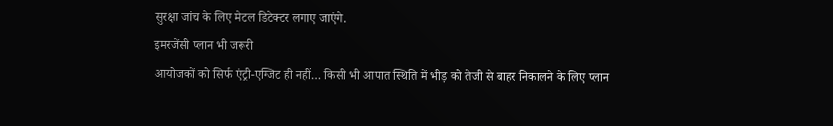सुरक्षा जांच के लिए मेटल डिटेक्टर लगाए जाएंगे.
इमरजेंसी प्लान भी जरूरी
आयोजकों को सिर्फ एंट्री-एग्जिट ही नहीं… किसी भी आपात स्थिति में भीड़ को तेजी से बाहर निकालने के लिए प्लान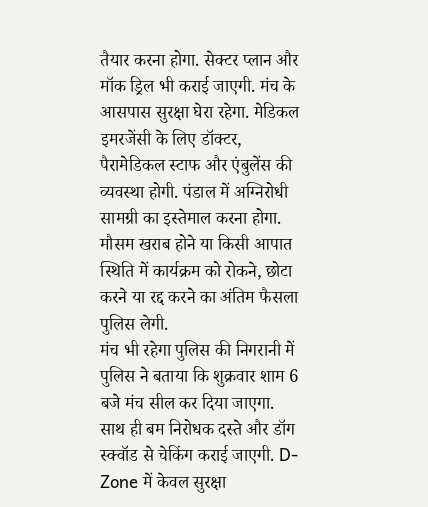तैयार करना होगा. सेक्टर प्लान और मॉक ड्रिल भी कराई जाएगी. मंच के आसपास सुरक्षा घेरा रहेगा. मेडिकल इमरजेंसी के लिए डॉक्टर, पैरामेडिकल स्टाफ और एंबुलेंस की व्यवस्था होगी. पंडाल में अग्निरोधी सामग्री का इस्तेमाल करना होगा. मौसम खराब होने या किसी आपात स्थिति में कार्यक्रम को रोकने, छोटा करने या रद्द करने का अंतिम फैसला पुलिस लेगी.
मंच भी रहेगा पुलिस की निगरानी में
पुलिस ने बताया कि शुक्रवार शाम 6 बजे मंच सील कर दिया जाएगा. साथ ही बम निरोधक दस्ते और डॉग स्क्वॉड से चेकिंग कराई जाएगी. D-Zone में केवल सुरक्षा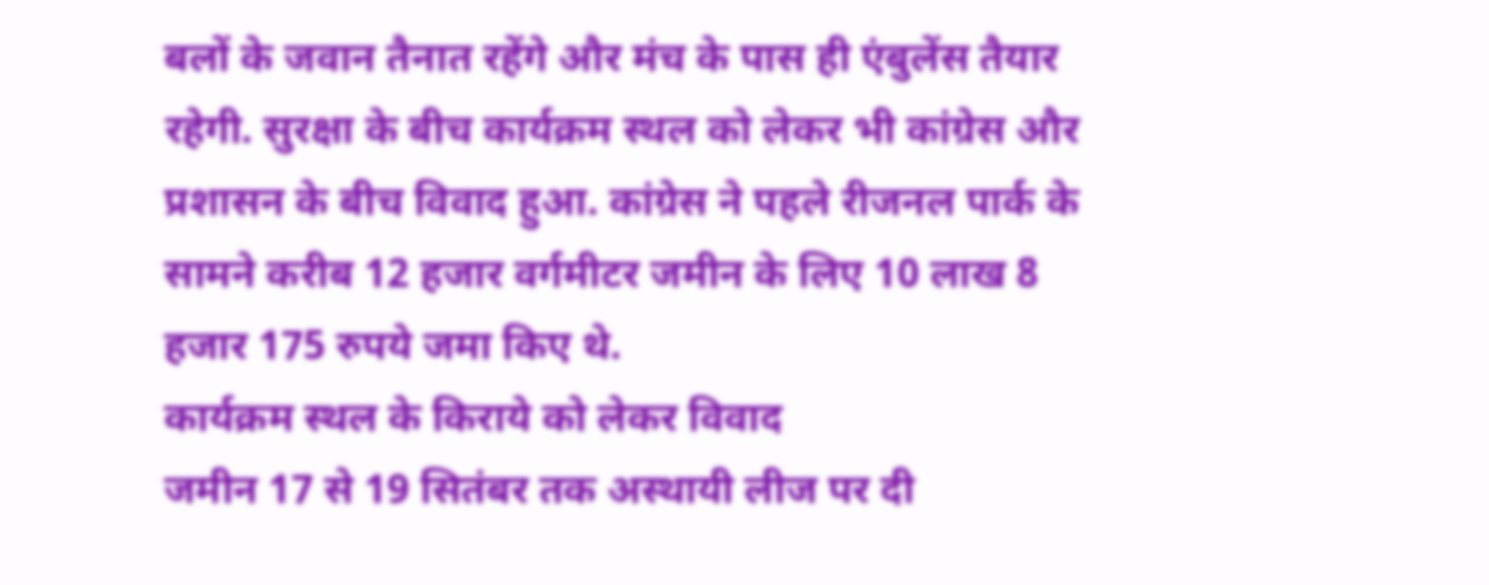बलों के जवान तैनात रहेंगे और मंच के पास ही एंबुलेंस तैयार रहेगी. सुरक्षा के बीच कार्यक्रम स्थल को लेकर भी कांग्रेस और प्रशासन के बीच विवाद हुआ. कांग्रेस ने पहले रीजनल पार्क के सामने करीब 12 हजार वर्गमीटर जमीन के लिए 10 लाख 8 हजार 175 रुपये जमा किए थे.
कार्यक्रम स्थल के किराये को लेकर विवाद
जमीन 17 से 19 सितंबर तक अस्थायी लीज पर दी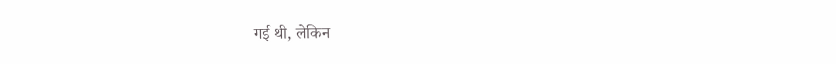गई थी, लेकिन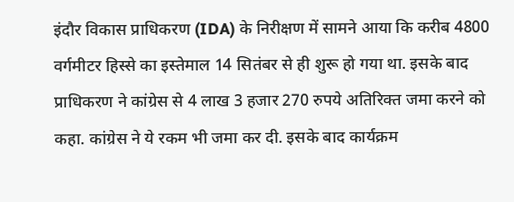इंदौर विकास प्राधिकरण (IDA) के निरीक्षण में सामने आया कि करीब 4800 वर्गमीटर हिस्से का इस्तेमाल 14 सितंबर से ही शुरू हो गया था. इसके बाद प्राधिकरण ने कांग्रेस से 4 लाख 3 हजार 270 रुपये अतिरिक्त जमा करने को कहा. कांग्रेस ने ये रकम भी जमा कर दी. इसके बाद कार्यक्रम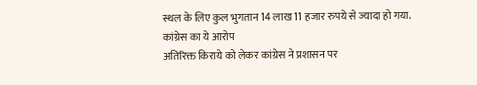स्थल के लिए कुल भुगतान 14 लाख 11 हजार रुपये से ज्यादा हो गया.
कांग्रेस का ये आरोप
अतिरिक्त किराये को लेकर कांग्रेस ने प्रशासन पर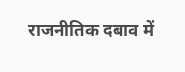राजनीतिक दबाव में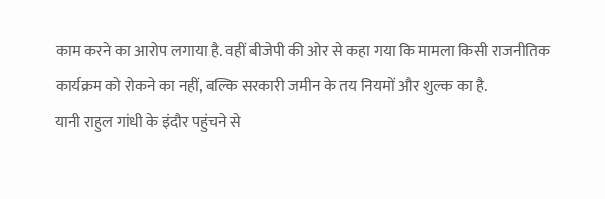काम करने का आरोप लगाया है. वहीं बीजेपी की ओर से कहा गया कि मामला किसी राजनीतिक कार्यक्रम को रोकने का नहीं, बल्कि सरकारी जमीन के तय नियमों और शुल्क का है.
यानी राहुल गांधी के इंदौर पहुंचने से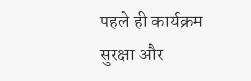पहले ही कार्यक्रम सुरक्षा और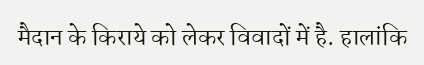मैदान के किराये को लेकर विवादों में है. हालांकि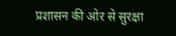प्रशासन की ओर से सुरक्षा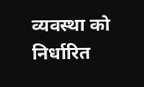व्यवस्था को निर्धारित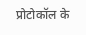प्रोटोकॉल के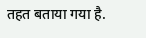तहत बताया गया है.